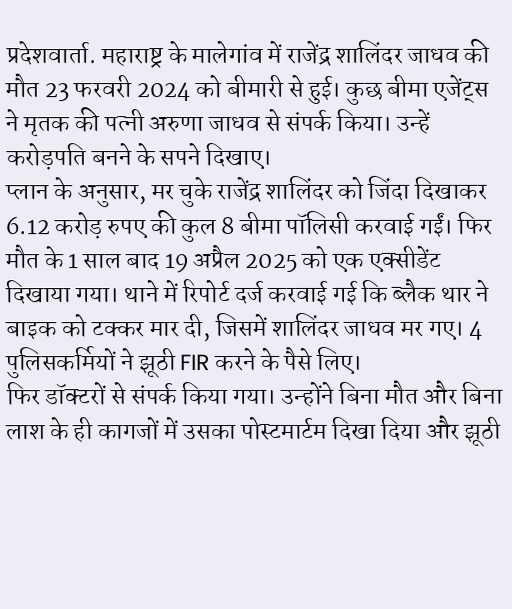प्रदेशवार्ता. महाराष्ट्र के मालेगांव में राजेंद्र शालिंदर जाधव की मौत 23 फरवरी 2024 को बीमारी से हुई। कुछ बीमा एजेंट्स ने मृतक की पत्नी अरुणा जाधव से संपर्क किया। उन्हें करोड़पति बनने के सपने दिखाए।
प्लान के अनुसार, मर चुके राजेंद्र शालिंदर को जिंदा दिखाकर 6.12 करोड़ रुपए की कुल 8 बीमा पॉलिसी करवाई गईं। फिर मौत के 1 साल बाद 19 अप्रैल 2025 को एक एक्सीडेंट दिखाया गया। थाने में रिपोर्ट दर्ज करवाई गई कि ब्लैक थार ने बाइक को टक्कर मार दी, जिसमें शालिंदर जाधव मर गए। 4 पुलिसकर्मियों ने झूठी FIR करने के पैसे लिए।
फिर डॉक्टरों से संपर्क किया गया। उन्होंने बिना मौत और बिना लाश के ही कागजों में उसका पोस्टमार्टम दिखा दिया और झूठी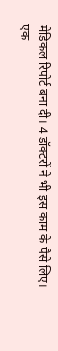मेडिकल रिपोर्ट बना दी। 4 डॉक्टरों ने भी इस काम के पैसे लिए।
एक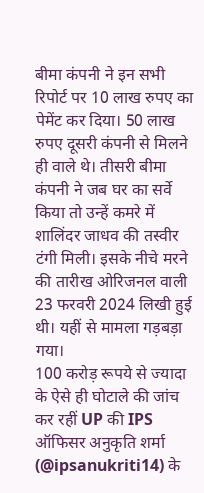बीमा कंपनी ने इन सभी रिपोर्ट पर 10 लाख रुपए का पेमेंट कर दिया। 50 लाख रुपए दूसरी कंपनी से मिलने ही वाले थे। तीसरी बीमा कंपनी ने जब घर का सर्वे किया तो उन्हें कमरे में शालिंदर जाधव की तस्वीर टंगी मिली। इसके नीचे मरने की तारीख ओरिजनल वाली 23 फरवरी 2024 लिखी हुई थी। यहीं से मामला गड़बड़ा गया।
100 करोड़ रूपये से ज्यादा के ऐसे ही घोटाले की जांच कर रहीं UP की IPS ऑफिसर अनुकृति शर्मा (@ipsanukriti14) के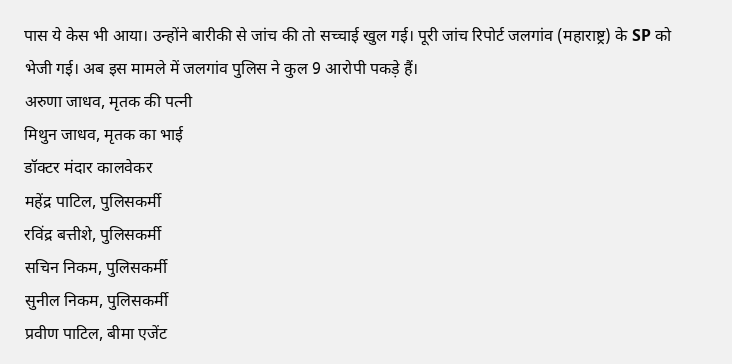पास ये केस भी आया। उन्होंने बारीकी से जांच की तो सच्चाई खुल गई। पूरी जांच रिपोर्ट जलगांव (महाराष्ट्र) के SP को भेजी गई। अब इस मामले में जलगांव पुलिस ने कुल 9 आरोपी पकड़े हैं।
अरुणा जाधव, मृतक की पत्नी
मिथुन जाधव, मृतक का भाई
डॉक्टर मंदार कालवेकर
महेंद्र पाटिल, पुलिसकर्मी
रविंद्र बत्तीशे, पुलिसकर्मी
सचिन निकम, पुलिसकर्मी
सुनील निकम, पुलिसकर्मी
प्रवीण पाटिल, बीमा एजेंट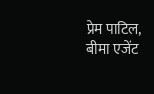प्रेम पाटिल, बीमा एजेंट